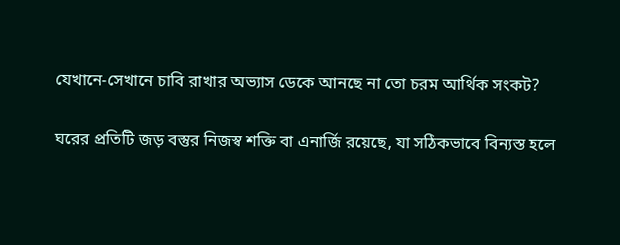যেখানে-সেখানে চাবি রাখার অভ্যাস ডেকে আনছে না তো চরম আর্থিক সংকট?

ঘরের প্রতিটি জড় বস্তুর নিজস্ব শক্তি বা এনার্জি রয়েছে, যা সঠিকভাবে বিন্যস্ত হলে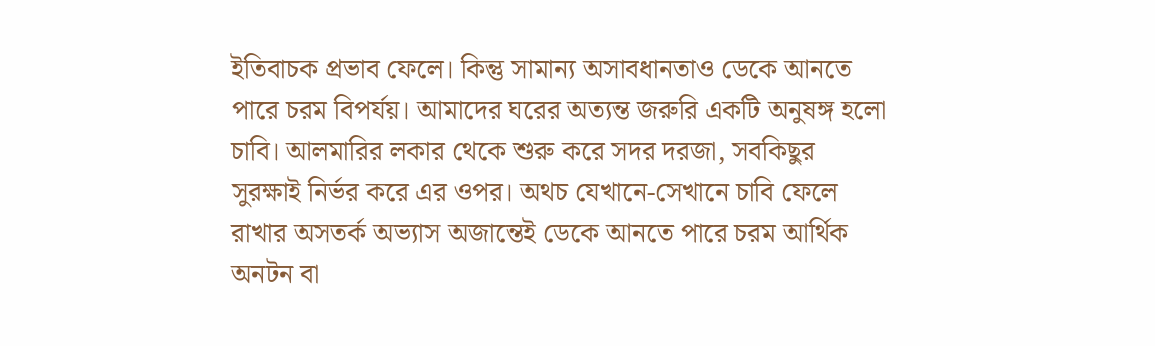ইতিবাচক প্রভাব ফেলে। কিন্তু সামান্য অসাবধানতাও ডেকে আনতে পারে চরম বিপর্যয়। আমাদের ঘরের অত্যন্ত জরুরি একটি অনুষঙ্গ হলো চাবি। আলমারির লকার থেকে শুরু করে সদর দরজা, সবকিছুর সুরক্ষাই নির্ভর করে এর ওপর। অথচ যেখানে-সেখানে চাবি ফেলে রাখার অসতর্ক অভ্যাস অজান্তেই ডেকে আনতে পারে চরম আর্থিক অনটন বা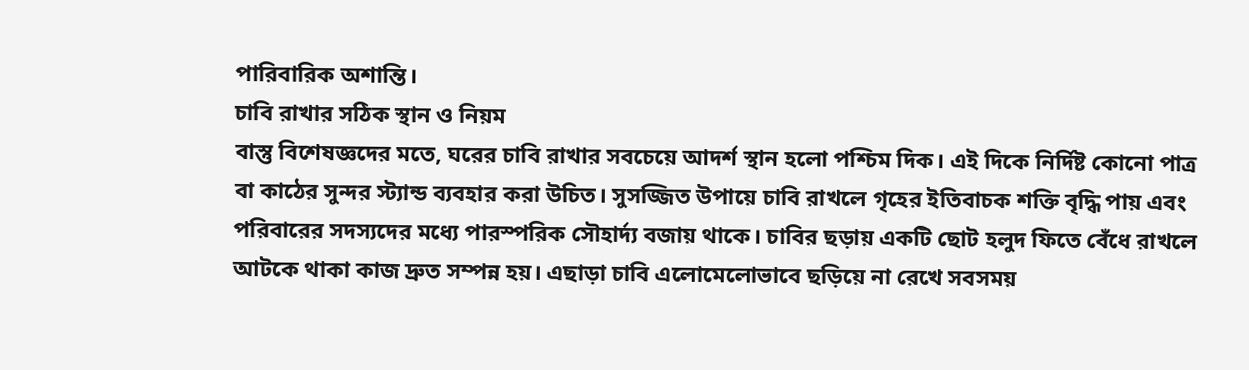পারিবারিক অশান্তি।
চাবি রাখার সঠিক স্থান ও নিয়ম
বাস্তু বিশেষজ্ঞদের মতে, ঘরের চাবি রাখার সবচেয়ে আদর্শ স্থান হলো পশ্চিম দিক। এই দিকে নির্দিষ্ট কোনো পাত্র বা কাঠের সুন্দর স্ট্যান্ড ব্যবহার করা উচিত। সুসজ্জিত উপায়ে চাবি রাখলে গৃহের ইতিবাচক শক্তি বৃদ্ধি পায় এবং পরিবারের সদস্যদের মধ্যে পারস্পরিক সৌহার্দ্য বজায় থাকে। চাবির ছড়ায় একটি ছোট হলুদ ফিতে বেঁধে রাখলে আটকে থাকা কাজ দ্রুত সম্পন্ন হয়। এছাড়া চাবি এলোমেলোভাবে ছড়িয়ে না রেখে সবসময়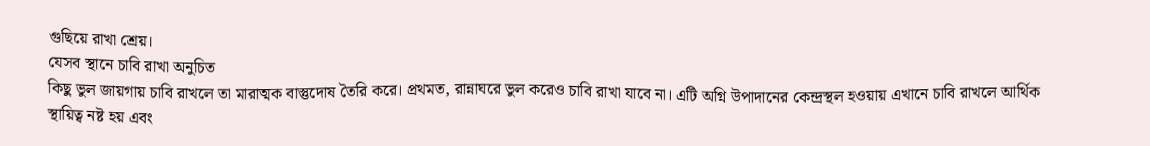গুছিয়ে রাখা শ্রেয়।
যেসব স্থানে চাবি রাখা অনুচিত
কিছু ভুল জায়গায় চাবি রাখলে তা মারাত্মক বাস্তুদোষ তৈরি করে। প্রথমত, রান্নাঘরে ভুল করেও চাবি রাখা যাবে না। এটি অগ্নি উপাদানের কেন্দ্রস্থল হওয়ায় এখানে চাবি রাখলে আর্থিক স্থায়িত্ব নষ্ট হয় এবং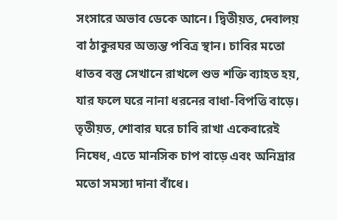সংসারে অভাব ডেকে আনে। দ্বিতীয়ত, দেবালয় বা ঠাকুরঘর অত্যন্ত পবিত্র স্থান। চাবির মতো ধাতব বস্তু সেখানে রাখলে শুভ শক্তি ব্যাহত হয়, যার ফলে ঘরে নানা ধরনের বাধা-বিপত্তি বাড়ে। তৃতীয়ত, শোবার ঘরে চাবি রাখা একেবারেই নিষেধ, এতে মানসিক চাপ বাড়ে এবং অনিদ্রার মতো সমস্যা দানা বাঁধে।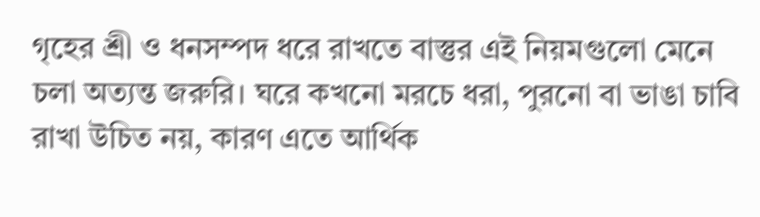গৃহের শ্রী ও ধনসম্পদ ধরে রাখতে বাস্তুর এই নিয়মগুলো মেনে চলা অত্যন্ত জরুরি। ঘরে কখনো মরচে ধরা, পুরনো বা ভাঙা চাবি রাখা উচিত নয়, কারণ এতে আর্থিক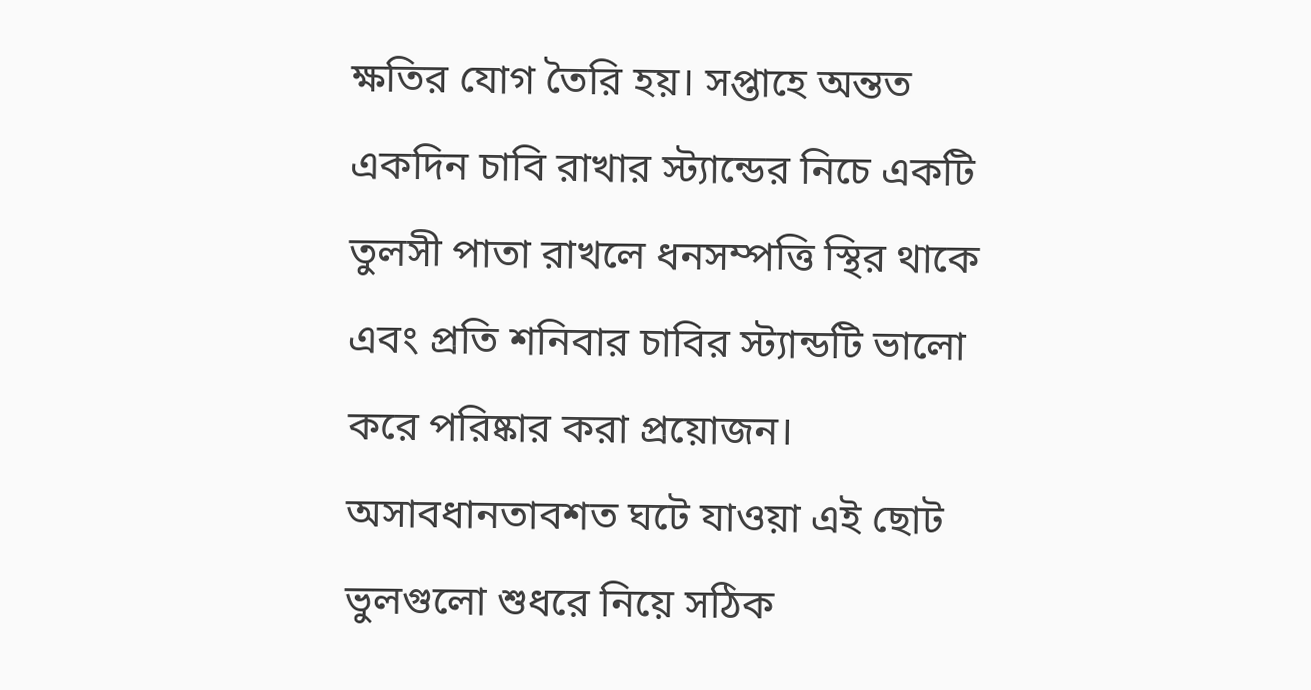ক্ষতির যোগ তৈরি হয়। সপ্তাহে অন্তত একদিন চাবি রাখার স্ট্যান্ডের নিচে একটি তুলসী পাতা রাখলে ধনসম্পত্তি স্থির থাকে এবং প্রতি শনিবার চাবির স্ট্যান্ডটি ভালো করে পরিষ্কার করা প্রয়োজন। অসাবধানতাবশত ঘটে যাওয়া এই ছোট ভুলগুলো শুধরে নিয়ে সঠিক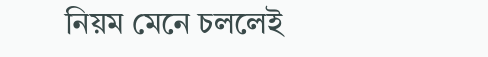নিয়ম মেনে চললেই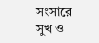সংসারে সুখ ও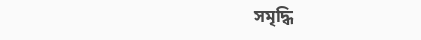সমৃদ্ধি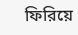ফিরিয়ে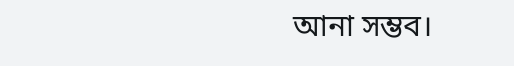আনা সম্ভব।